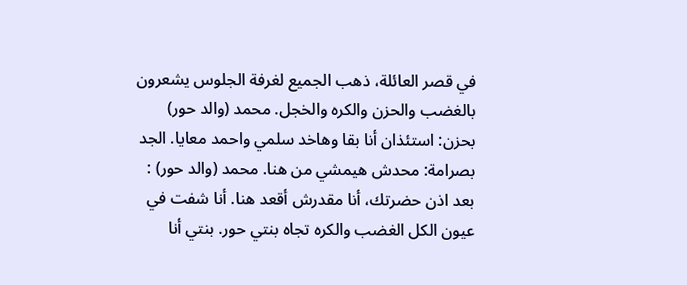في قصر العائلة، ذهب الجميع لغرفة الجلوس يشعرون بالغضب والحزن والكره والخجل. محمد (والد حور) بحزن: استئذان أنا بقا وهاخد سلمي واحمد معايا. الجد بصرامة: محدش هيمشي من هنا. محمد (والد حور) : بعد اذن حضرتك، أنا مقدرش أقعد هنا. أنا شفت في عيون الكل الغضب والكره تجاه بنتي حور. بنتي أنا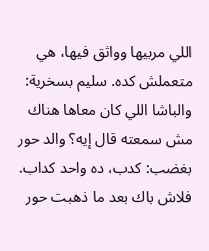اللي مربيها وواثق فيها، هي متعملش كده. سليم بسخرية: والباشا اللي كان معاها هناك مش سمعته قال إيه؟ والد حور بغضب: كدب، ده واحد كداب.
فلاش باك بعد ما ذهبت حور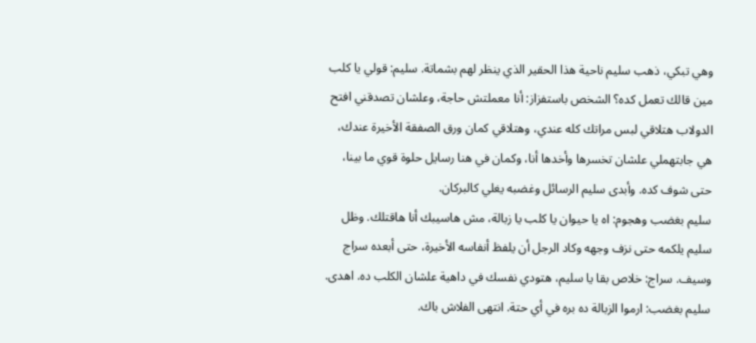وهي تبكي، ذهب سليم ناحية هذا الحقير الذي ينظر لهم بشماتة. سليم: قولي يا كلب مين قالك تعمل كده؟ الشخص باستفزاز: أنا معملتش حاجة، وعلشان تصدقني افتح الدولاب هتلاقي لبس مراتك كله عندي، وهتلاقي كمان ورق الصفقة الأخيرة عندك، هي جابتهملي علشان تخسرها وأخدها أنا، وكمان في هنا رسايل حلوة قوي ما بينا، حتى شوف كده. وأبدى سليم الرسائل وغضبه يغلي كالبركان.
سليم بغضب وهجوم: اه يا حيوان يا كلب يا زبالة، مش هاسيبك أنا هاقتلك. وظل سليم يلكمه حتى نزف وجهه وكاد الرجل أن يلفظ أنفاسه الأخيرة، حتى أبعده سراج وسيف. سراج: خلاص بقا يا سليم، هتودي نفسك في داهية علشان الكلب ده. اهدى. سليم بغضب: ارموا الزبالة ده بره في أي حتة. انتهى الفلاش باك.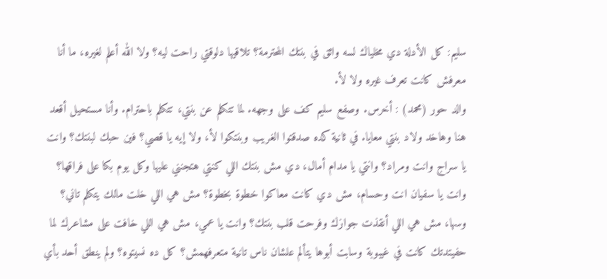سليم: كل الأدلة دي مخلياك لسه واثق في بنتك المحترمة؟ تلاقيها دلوقتي راحت ليه؟ ولا الله أعلم لغيره، ما أنا معرفش كانت تعرف غيره ولا لأ.
والد حور (محمد) : أخرس. وصفع سليم كف على وجهه. لما تتكلم عن بنتي، تتكلم باحترام. وأنا مستحيل أقعد هنا وهاخد ولاد بنتي معايا. في ثانية كده صدقتوا الغريب وبنتكوا لأ، ولا إيه يا قصي؟ فين حبك لبنتك؟ وانت يا سراج وانت ومراد؟ وانتي يا مدام أمال، دي مش بنتك اللي كنتي هتجنني عليها وكل يوم بكا على فراقها؟ وانت يا سفيان انت وحسام، مش دي كانت معاكوا خطوة بخطوة؟ مش هي اللي خلت مالك يتكلم تاني؟
وسها، مش هي اللي أنقذت جوازك وفرحت قلب بنتك؟ وانت يا عمي، مش هي اللي خافت على مشاعرك لما حفيتدتك كانت في غيبوبة وسابت أبوها يتألم علشان ناس تانية متعرفهمش؟ كل ده نسيتوه؟ ولم ينطق أحد بأي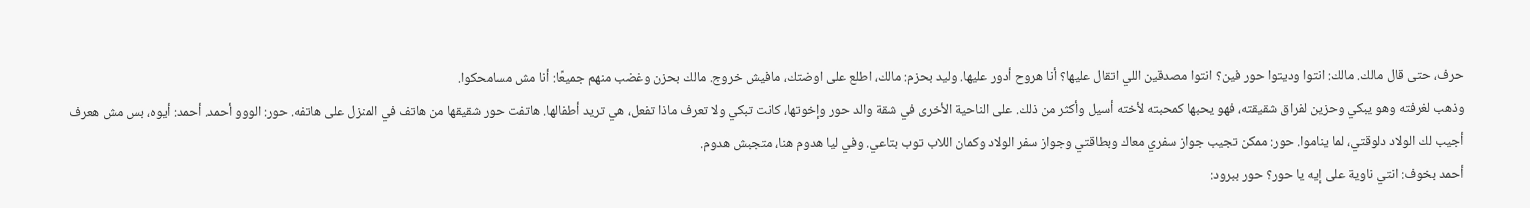حرف، حتى قال مالك. مالك: انتوا وديتوا حور فين؟ انتوا مصدقين اللي اتقال عليها؟ أنا هروح أدور عليها. وليد بحزم: مالك، اطلع على اوضتك، مافيش خروج. مالك بحزن وغضب منهم جميعًا: أنا مش مسامحكوا.
وذهب لغرفته وهو يبكي وحزين لفراق شقيقته، فهو يحبها كمحبته لأخته أسيل وأكثر من ذلك. على الناحية الأخرى في شقة والد حور وإخوتها، كانت تبكي ولا تعرف ماذا تفعل، هي تريد أطفالها. هاتفت حور شقيقها من هاتف في المنزل على هاتفه. حور: الووو أحمد. أحمد: أيوه، بس مش هعرف أجيب لك الولاد دلوقتي، لما يناموا. حور: ممكن تجيب جواز سفري معاك وبطاقتي وجواز سفر الولاد وكمان اللاب توب بتاعي. وفي ليا هدوم هنا، متجبش هدوم.
أحمد بخوف: انتي ناوية على إيه يا حور؟ حور ببرود: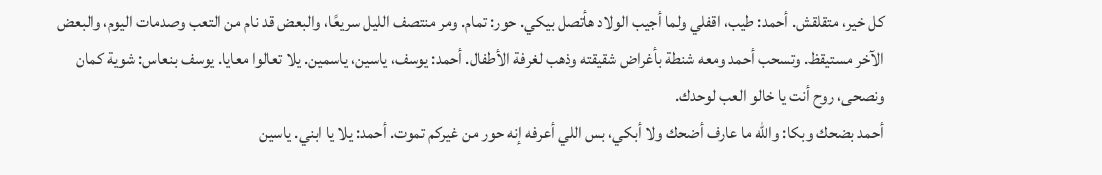كل خير، متقلقش. أحمد: طيب، اقفلي ولما أجيب الولاد هأتصل بيكي. حور: تمام. ومر منتصف الليل سريعًا، والبعض قد نام من التعب وصدمات اليوم، والبعض الآخر مستيقظ. وتسحب أحمد ومعه شنطة بأغراض شقيقته وذهب لغرفة الأطفال. أحمد: يوسف، ياسين، ياسمين. يلا تعالوا معايا. يوسف بنعاس: شوية كمان ونصحى، روح أنت يا خالو العب لوحدك.
أحمد بضحك وبكا: والله ما عارف أضحك ولا أبكي، بس اللي أعرفه إنه حور من غيركم تموت. أحمد: يلا يا ابني. ياسين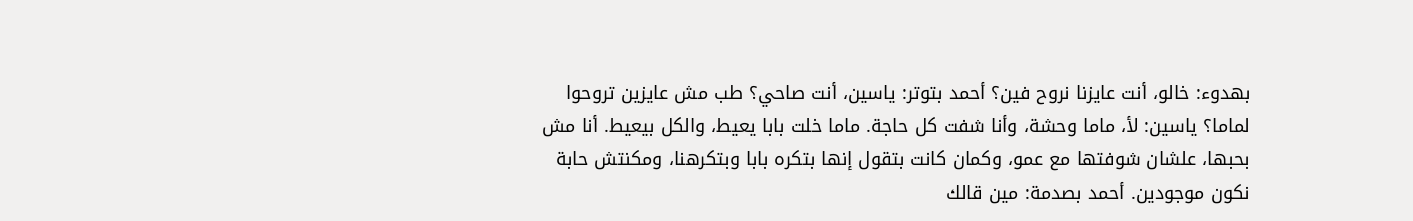بهدوء: خالو، أنت عايزنا نروح فين؟ أحمد بتوتر: ياسين، أنت صاحي؟ طب مش عايزين تروحوا لماما؟ ياسين: لأ، ماما وحشة، وأنا شفت كل حاجة. ماما خلت بابا يعيط، والكل بيعيط. أنا مش بحبها، علشان شوفتها مع عمو، وكمان كانت بتقول إنها بتكره بابا وبتكرهنا، ومكنتش حابة نكون موجودين. أحمد بصدمة: مين قالك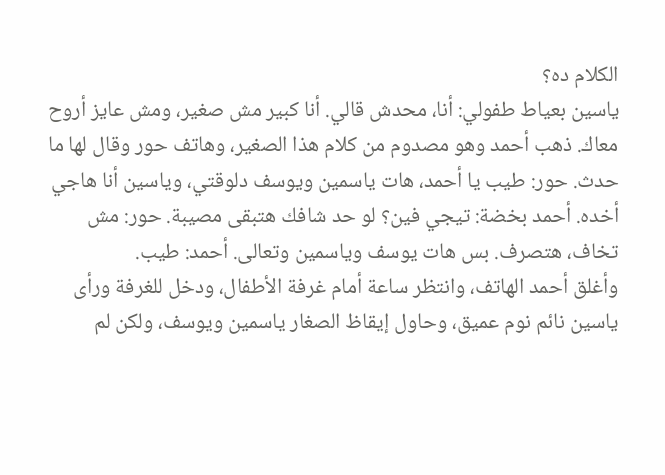الكلام ده؟
ياسين بعياط طفولي: أنا، محدش قالي. أنا كبير مش صغير، ومش عايز أروح معاك. ذهب أحمد وهو مصدوم من كلام هذا الصغير، وهاتف حور وقال لها ما حدث. حور: طيب يا أحمد، هات ياسمين ويوسف دلوقتي، وياسين أنا هاجي أخده. أحمد بخضة: تيجي فين؟ لو حد شافك هتبقى مصيبة. حور: مش تخاف، هتصرف. بس هات يوسف وياسمين وتعالى. أحمد: طيب.
وأغلق أحمد الهاتف، وانتظر ساعة أمام غرفة الأطفال، ودخل للغرفة ورأى ياسين نائم نوم عميق، وحاول إيقاظ الصغار ياسمين ويوسف، ولكن لم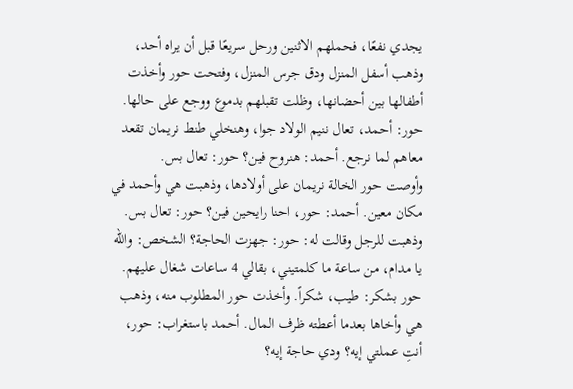يجدي نفعًا، فحملهم الاثنين ورحل سريعًا قبل أن يراه أحد، وذهب أسفل المنزل ودق جرس المنزل، وفتحت حور وأخذت أطفالها بين أحضانها، وظلت تقبلهم بدموع ووجع على حالها. حور: أحمد، تعال ننيم الولاد جوا، وهنخلي طنط نريمان تقعد معاهم لما نرجع. أحمد: هنروح فين؟ حور: تعال بس.
وأوصت حور الخالة نريمان على أولادها، وذهبت هي وأحمد في مكان معين. أحمد: حور، احنا رايحين فين؟ حور: تعال بس. وذهبت للرجل وقالت له: حور: جهزت الحاجة؟ الشخص: والله يا مدام، من ساعة ما كلمتيني، بقالي 4 ساعات شغال عليهم. حور بشكر: طيب، شكراً. وأخذت حور المطلوب منه، وذهب هي وأخاها بعدما أعطته ظرف المال. أحمد باستغراب: حور، أنتِ عملتي إيه؟ ودي حاجة إيه؟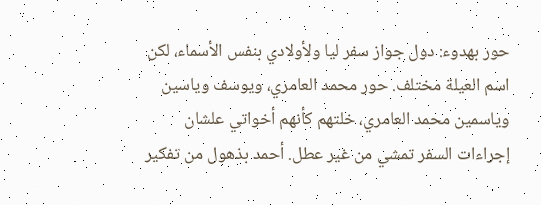حور بهدوء: دول جواز سفر ليا ولأولادي بنفس الأسماء، لكن اسم العيلة مختلف. حور محمد العامري، ويوسف وياسين وياسمين محمد العامري، خلتهم كأنهم أخواتي علشان إجراءات السفر تمشي من غير عطل. أحمد بذهول من تفكير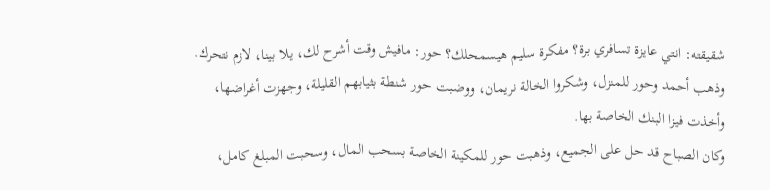شقيقته: انتي عايزة تسافري برة؟ مفكرة سليم هيسمحلك؟ حور: مافيش وقت أشرح لك، يلا بينا، لازم نتحرك. وذهب أحمد وحور للمنزل، وشكروا الخالة نريمان، ووضبت حور شنطة بثيابهم القليلة، وجهزت أغراضها، وأخذت فيزا البنك الخاصة بها.
وكان الصباح قد حل على الجميع، وذهبت حور للمكينة الخاصة بسحب المال، وسحبت المبلغ كامل،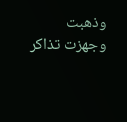وذهبت وجهزت تذاكر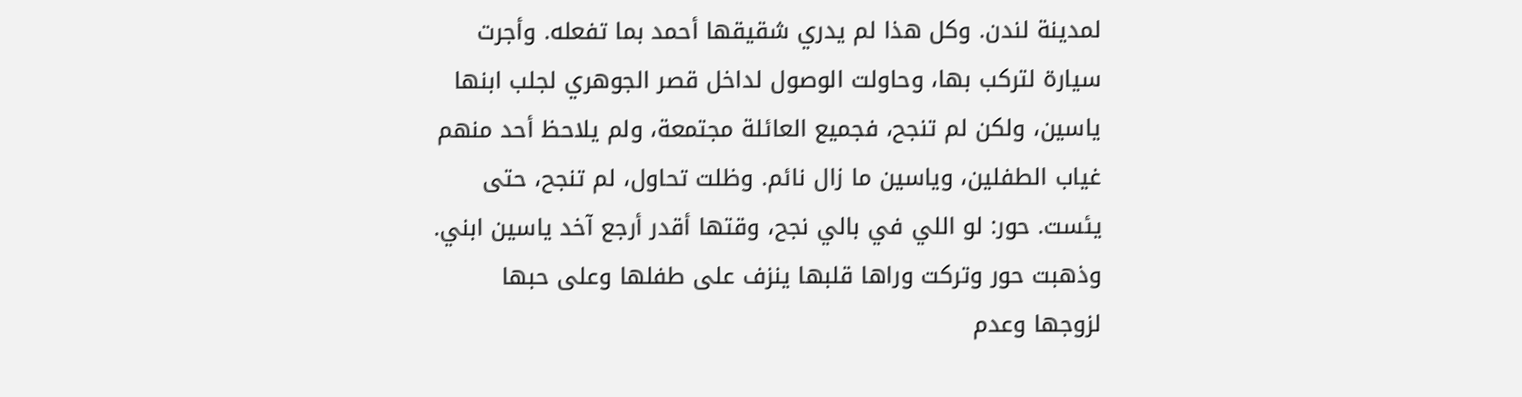لمدينة لندن. وكل هذا لم يدري شقيقها أحمد بما تفعله. وأجرت سيارة لتركب بها، وحاولت الوصول لداخل قصر الجوهري لجلب ابنها ياسين، ولكن لم تنجح، فجميع العائلة مجتمعة، ولم يلاحظ أحد منهم غياب الطفلين، وياسين ما زال نائم. وظلت تحاول، لم تنجح، حتى يئست. حور: لو اللي في بالي نجح، وقتها أقدر أرجع آخد ياسين ابني.
وذهبت حور وتركت وراها قلبها ينزف على طفلها وعلى حبها لزوجها وعدم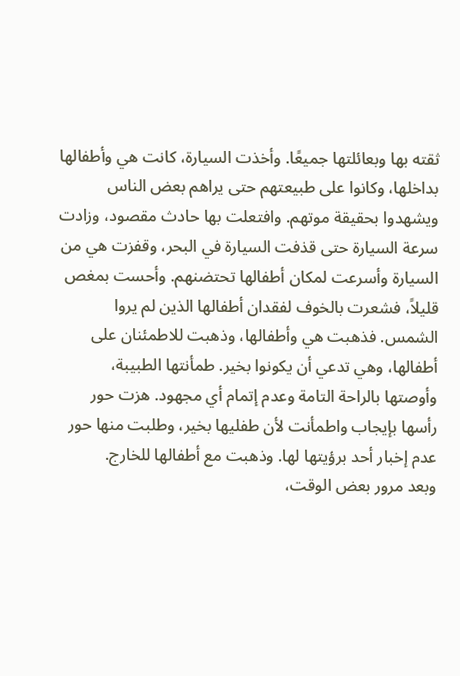ثقته بها وبعائلتها جميعًا. وأخذت السيارة، كانت هي وأطفالها بداخلها، وكانوا على طبيعتهم حتى يراهم بعض الناس ويشهدوا بحقيقة موتهم. وافتعلت بها حادث مقصود، وزادت سرعة السيارة حتى قذفت السيارة في البحر، وقفزت هي من السيارة وأسرعت لمكان أطفالها تحتضنهم. وأحست بمغص قليلاً، فشعرت بالخوف لفقدان أطفالها الذين لم يروا الشمس. فذهبت هي وأطفالها، وذهبت للاطمئنان على أطفالها، وهي تدعي أن يكونوا بخير. طمأنتها الطبيبة، وأوصتها بالراحة التامة وعدم إتمام أي مجهود. هزت حور رأسها بإيجاب واطمأنت لأن طفليها بخير، وطلبت منها حور عدم إخبار أحد برؤيتها لها. وذهبت مع أطفالها للخارج.
وبعد مرور بعض الوقت،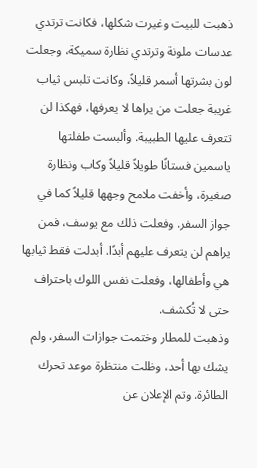ذهبت للبيت وغيرت شكلها، فكانت ترتدي عدسات ملونة وترتدي نظارة سميكة، وجعلت لون بشرتها أسمر قليلاً، وكانت تلبس ثياب غريبة جعلت من يراها لا يعرفها، فهكذا لن تتعرف عليها الطبيبة. وألبست طفلتها ياسمين فستانًا طويلاً قليلاً وكاب ونظارة صغيرة، وأخفت ملامح وجهها قليلاً كما في جواز السفر. وفعلت ذلك مع يوسف، فمن يراهم لن يتعرف عليهم أبدًا. أبدلت فقط ثيابها هي وأطفالها، وفعلت نفس اللوك باحتراف حتى لا تُكشف.
وذهبت للمطار وختمت جوازات السفر، ولم يشك بها أحد، وظلت منتظرة موعد تحرك الطائرة. وتم الإعلان عن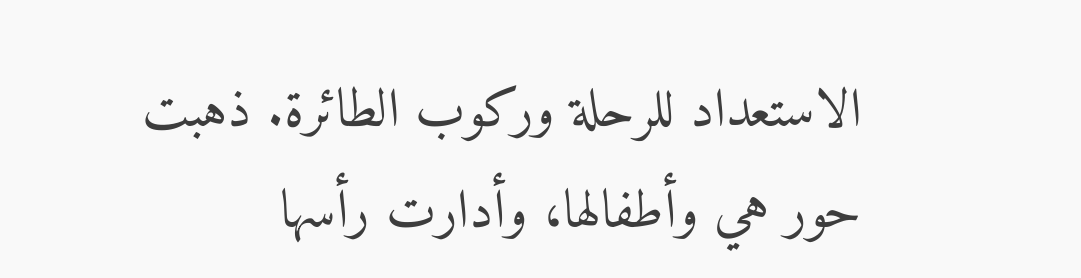الاستعداد للرحلة وركوب الطائرة. ذهبت حور هي وأطفالها، وأدارت رأسها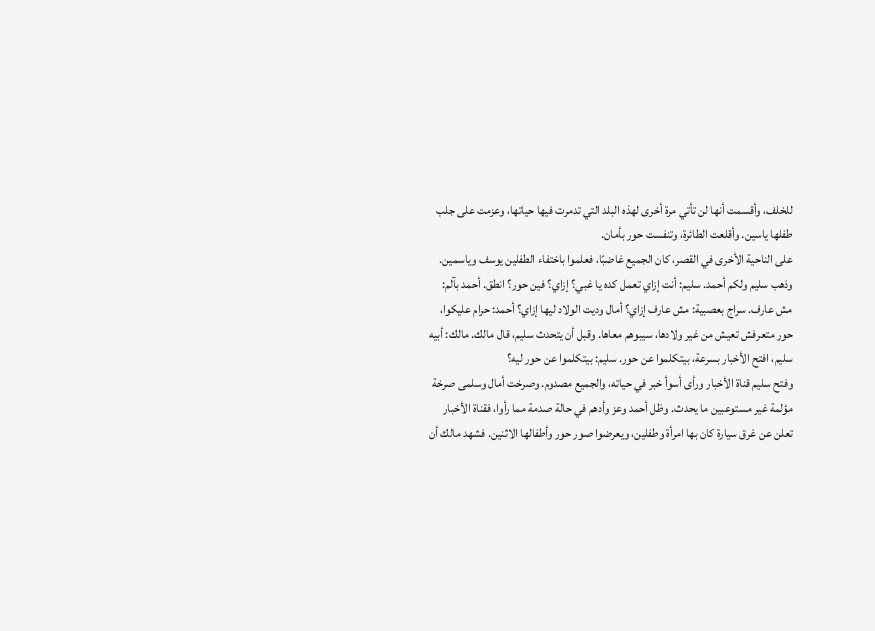للخلف، وأقسمت أنها لن تأتي مرة أخرى لهذه البلد التي تدمرت فيها حياتها، وعزمت على جلب طفلها ياسين. وأقلعت الطائرة، وتنفست حور بأمان.
على الناحية الأخرى في القصر، كان الجميع غاضبًا، فعلموا باختفاء الطفلين يوسف وياسمين. وذهب سليم ولكم أحمد. سليم: أنت إزاي تعمل كده يا غبي؟ إزاي؟ فين حور؟ انطق. أحمد بآلم: مش عارف. سراج بعصبية: مش عارف إزاي؟ أمال وديت الولاد ليها إزاي؟ أحمد: حرام عليكوا، حور متعرفش تعيش من غير ولادها، سيبوهم معاها. وقبل أن يتحدث سليم، قال مالك. مالك: أبيه سليم، افتح الأخبار بسرعة، بيتكلموا عن حور. سليم: بيتكلموا عن حور ليه؟
وفتح سليم قناة الأخبار ورأى أسوأ خبر في حياته، والجميع مصدوم. وصرخت أمال وسلمى صرخة مؤلمة غير مستوعبين ما يحدث. وظل أحمد وعز وأدهم في حالة صدمة مما رأوا، فقناة الأخبار تعلن عن غرق سيارة كان بها امرأة وطفلين، ويعرضوا صور حور وأطفالها الاثنين. فشهد مالك أن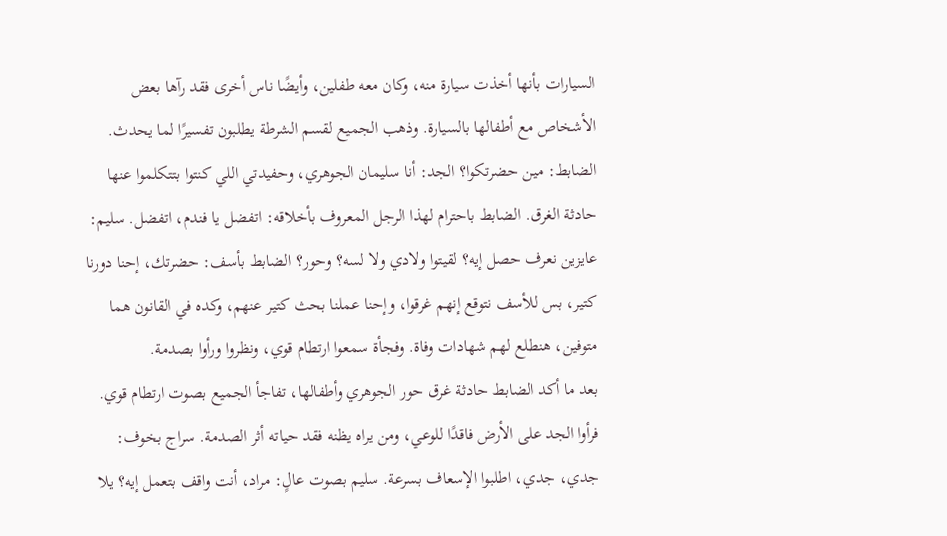السيارات بأنها أخذت سيارة منه، وكان معه طفلين، وأيضًا ناس أخرى فقد رآها بعض الأشخاص مع أطفالها بالسيارة. وذهب الجميع لقسم الشرطة يطلبون تفسيرًا لما يحدث.
الضابط: مين حضرتكوا؟ الجد: أنا سليمان الجوهري، وحفيدتي اللي كنتوا بتتكلموا عنها حادثة الغرق. الضابط باحترام لهذا الرجل المعروف بأخلاقه: اتفضل يا فندم، اتفضل. سليم: عايزين نعرف حصل إيه؟ لقيتوا ولادي ولا لسه؟ وحور؟ الضابط بأسف: حضرتك، إحنا دورنا كتير، بس للأسف نتوقع إنهم غرقوا، وإحنا عملنا بحث كتير عنهم، وكده في القانون هما متوفين، هنطلع لهم شهادات وفاة. وفجأة سمعوا ارتطام قوي، ونظروا ورأوا بصدمة.
بعد ما أكد الضابط حادثة غرق حور الجوهري وأطفالها، تفاجأ الجميع بصوت ارتطام قوي. فرأوا الجد على الأرض فاقدًا للوعي، ومن يراه يظنه فقد حياته أثر الصدمة. سراج بخوف: جدي، جدي، اطلبوا الإسعاف بسرعة. سليم بصوت عالٍ: مراد، أنت واقف بتعمل إيه؟ يلا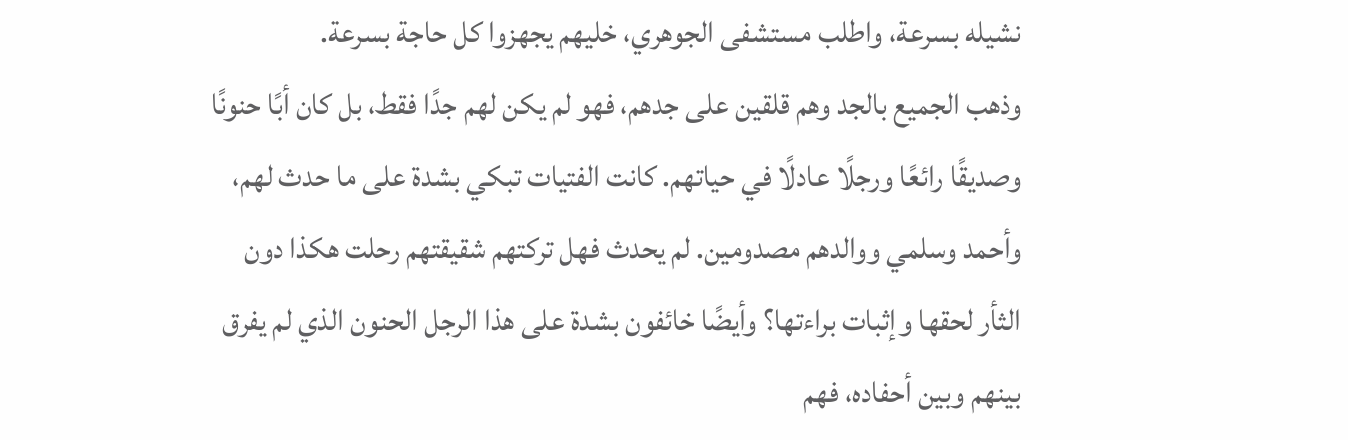نشيله بسرعة، واطلب مستشفى الجوهري، خليهم يجهزوا كل حاجة بسرعة.
وذهب الجميع بالجد وهم قلقين على جدهم، فهو لم يكن لهم جدًا فقط، بل كان أبًا حنونًا وصديقًا رائعًا ورجلًا عادلًا في حياتهم. كانت الفتيات تبكي بشدة على ما حدث لهم، وأحمد وسلمي ووالدهم مصدومين. لم يحدث فهل تركتهم شقيقتهم رحلت هكذا دون الثأر لحقها وإثبات براءتها؟ وأيضًا خائفون بشدة على هذا الرجل الحنون الذي لم يفرق بينهم وبين أحفاده، فهم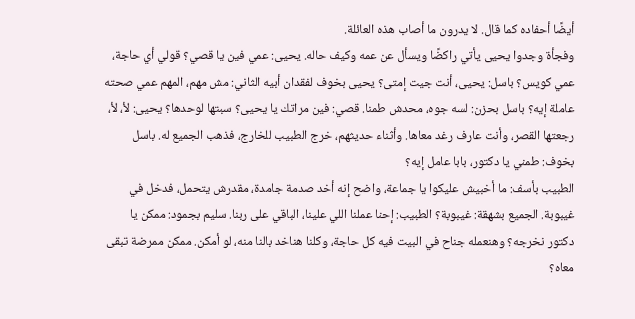أيضًا أحفاده كما قال. لا يدرون ما أصاب هذه العائلة.
وفجأة وجدوا يحيى يأتي راكضًا ويسأل عن عمه وكيف حاله. يحيى: عمي فين يا قصي؟ قولي أي حاجة، عمي كويس؟ باسل: يحيى، أنت جيت إمتى؟ يحيى بخوف لفقدان أبيه الثاني: مش مهم، المهم عمي صحته عاملة إيه؟ باسل بحزن: لسه جوه، محدش طمنا. قصي: فين مراتك يا يحيى؟ سبتها لوحدها؟ يحيى: لأ، لأ، رجعتها القصر، وأنت عارف رغد معاها. وأثناء حديثهم، خرج الطبيب للخارج، فذهب الجميع له. باسل بخوف: طمني يا دكتور، بابا عامل إيه؟
الطبيب بأسف: ما أخبيش عليكوا يا جماعة، واضح إنه أخد صدمة جامدة، مقدرش يتحمل، فدخل في غيبوبة. الجميع بشهقة: غيبوبة؟ الطبيب: إحنا عملنا اللي علينا، الباقي على ربنا. سليم بجمود: ممكن يا دكتور نخرجه؟ وهنعمله جناح في البيت فيه كل حاجة، وكلنا هناخد بالنا منه، لو أمكن. ممكن ممرضة تبقى معاه؟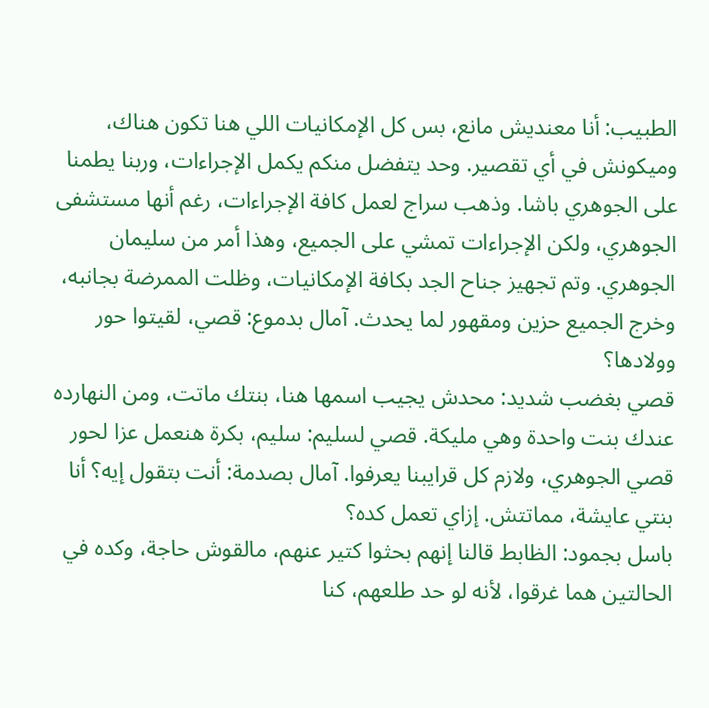الطبيب: أنا معنديش مانع، بس كل الإمكانيات اللي هنا تكون هناك، وميكونش في أي تقصير. وحد يتفضل منكم يكمل الإجراءات، وربنا يطمنا على الجوهري باشا. وذهب سراج لعمل كافة الإجراءات، رغم أنها مستشفى الجوهري، ولكن الإجراءات تمشي على الجميع، وهذا أمر من سليمان الجوهري. وتم تجهيز جناح الجد بكافة الإمكانيات، وظلت الممرضة بجانبه، وخرج الجميع حزين ومقهور لما يحدث. آمال بدموع: قصي، لقيتوا حور وولادها؟
قصي بغضب شديد: محدش يجيب اسمها هنا، بنتك ماتت، ومن النهارده عندك بنت واحدة وهي مليكة. قصي لسليم: سليم، بكرة هنعمل عزا لحور قصي الجوهري، ولازم كل قرايبنا يعرفوا. آمال بصدمة: أنت بتقول إيه؟ أنا بنتي عايشة، مماتتش. إزاي تعمل كده؟
باسل بجمود: الظابط قالنا إنهم بحثوا كتير عنهم، مالقوش حاجة، وكده في الحالتين هما غرقوا، لأنه لو حد طلعهم، كنا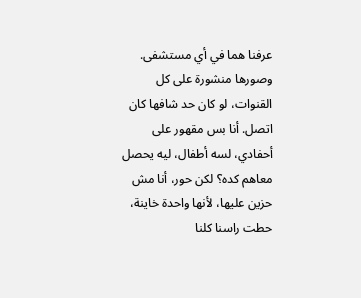عرفنا هما في أي مستشفى. وصورها منشورة على كل القنوات، لو كان حد شافها كان اتصل. أنا بس مقهور على أحفادي، لسه أطفال، ليه يحصل معاهم كده؟ لكن حور، أنا مش حزين عليها، لأنها واحدة خاينة، حطت راسنا كلنا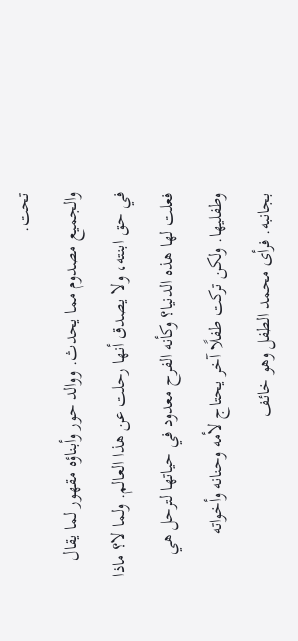تحت.
والجميع مصدوم مما يحدث. ووالد حور وأبناؤه مقهور لما يقال في حق ابنته، ولا يصدق أنها رحلت عن هذا العالم. ولما لا؟ ماذا فعلت لها هذه الدنيا؟ وكأنه الفرح معدود في حياتها لترحل هي وطفليها. ولكن تركت طفلًا آخر يحتاج لأمه وحنانه وأخواته بجانبه. فرأى محمد الطفل وهو خائف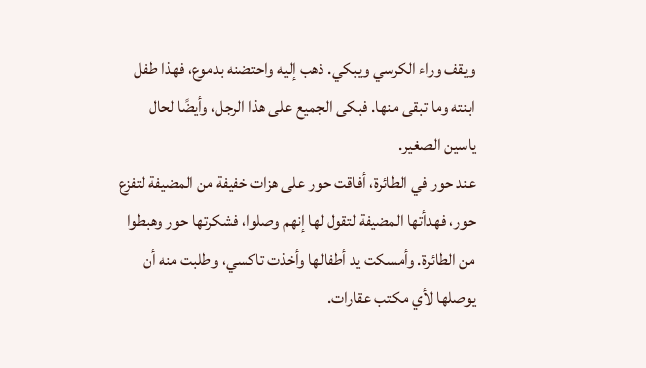ويقف وراء الكرسي ويبكي. ذهب إليه واحتضنه بدموع، فهذا طفل ابنته وما تبقى منها. فبكى الجميع على هذا الرجل، وأيضًا لحال ياسين الصغير.
عند حور في الطائرة، أفاقت حور على هزات خفيفة من المضيفة لتفزع حور، فهدأتها المضيفة لتقول لها إنهم وصلوا، فشكرتها حور وهبطوا من الطائرة. وأمسكت يد أطفالها وأخذت تاكسي، وطلبت منه أن يوصلها لأي مكتب عقارات.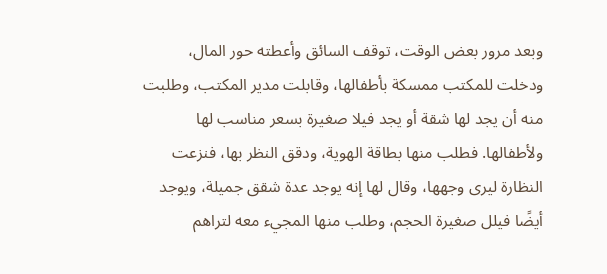وبعد مرور بعض الوقت، توقف السائق وأعطته حور المال، ودخلت للمكتب ممسكة بأطفالها، وقابلت مدير المكتب، وطلبت منه أن يجد لها شقة أو يجد فيلا صغيرة بسعر مناسب لها ولأطفالها. فطلب منها بطاقة الهوية، ودقق النظر بها، فنزعت النظارة ليرى وجهها، وقال لها إنه يوجد عدة شقق جميلة، ويوجد أيضًا فيلل صغيرة الحجم، وطلب منها المجيء معه لتراهم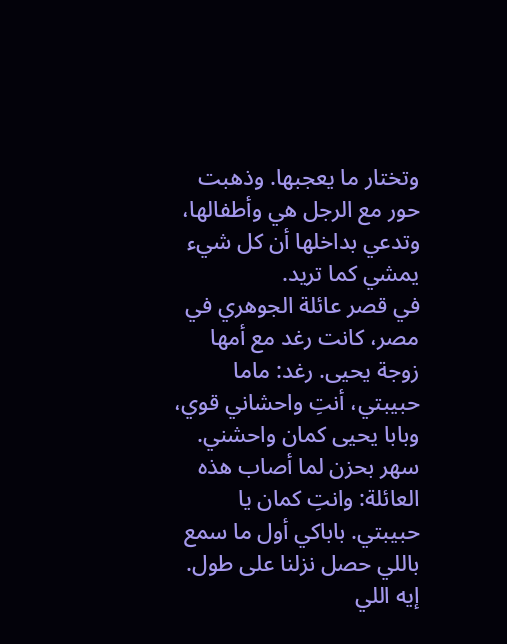وتختار ما يعجبها. وذهبت حور مع الرجل هي وأطفالها، وتدعي بداخلها أن كل شيء يمشي كما تريد.
في قصر عائلة الجوهري في مصر، كانت رغد مع أمها زوجة يحيى. رغد: ماما حبيبتي، أنتِ واحشاني قوي، وبابا يحيى كمان واحشني. سهر بحزن لما أصاب هذه العائلة: وانتِ كمان يا حبيبتي. باباكي أول ما سمع باللي حصل نزلنا على طول. إيه اللي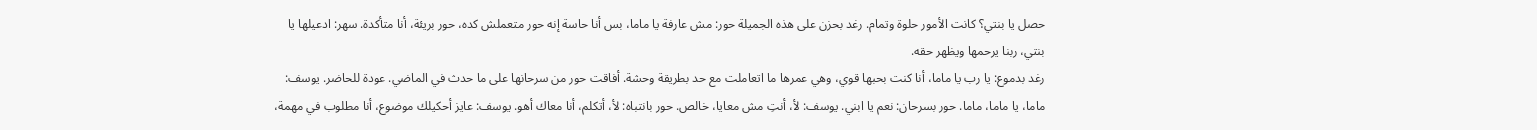حصل يا بنتي؟ كانت الأمور حلوة وتمام. رغد بحزن على هذه الجميلة حور: مش عارفة يا ماما، بس أنا حاسة إنه حور متعملش كده، حور بريئة، أنا متأكدة. سهر: ادعيلها يا بنتي، ربنا يرحمها ويظهر حقه.
رغد بدموع: يا رب يا ماما، أنا كنت بحبها قوي، وهي عمرها ما اتعاملت مع حد بطريقة وحشة. أفاقت حور من سرحانها على ما حدث في الماضي. عودة للحاضر. يوسف: ماما، يا ماما، ماما. حور بسرحان: نعم يا ابني. يوسف: لأ، أنتِ مش معايا، خالص. حور بانتباه: لأ، أتكلم، أنا معاك أهو. يوسف: عايز أحكيلك موضوع، أنا مطلوب في مهمة،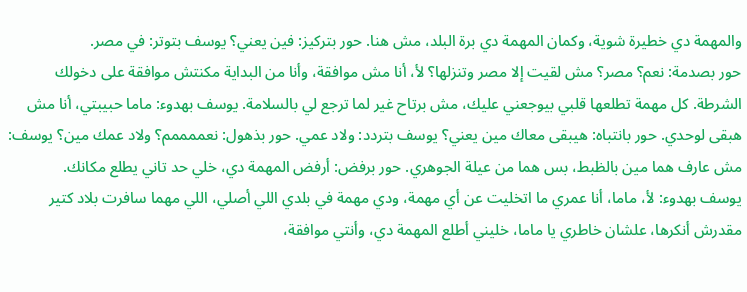والمهمة دي خطيرة شوية، وكمان المهمة دي برة البلد، مش هنا. حور بتركيز: فين يعني؟ يوسف بتوتر: في مصر.
حور بصدمة: نعم؟ مصر؟ مش لقيت إلا مصر وتنزلها؟ لأ، أنا مش موافقة، وأنا من البداية مكنتش موافقة على دخولك الشرطة. كل مهمة تطلعها قلبي بيوجعني عليك، مش برتاح غير لما ترجع لي بالسلامة. يوسف بهدوء: ماما حبيبتي، أنا مش هبقى لوحدي. حور بانتباه: هيبقى معاك مين يعني؟ يوسف بتردد: ولاد عمي. حور بذهول: نعممممم؟ ولاد عمك مين؟ يوسف: مش عارف هما مين بالظبط، بس هما من عيلة الجوهري. حور برفض: أرفض المهمة دي، خلي حد تاني يطلع مكانك.
يوسف بهدوء: لأ، ماما، أنا عمري ما اتخليت عن أي مهمة، ودي مهمة في بلدي اللي أصلي، اللي مهما سافرت بلاد كتير مقدرش أنكرها، علشان خاطري يا ماما، خليني أطلع المهمة دي، وأنتي موافقة،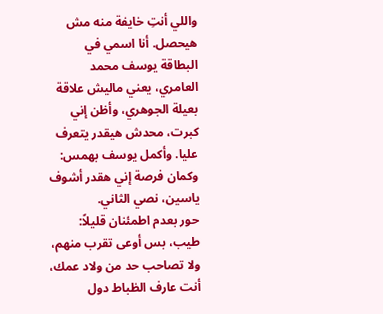واللي أنتِ خايفة منه مش هيحصل. أنا اسمي في البطاقة يوسف محمد العامري، يعني ماليش علاقة بعيلة الجوهري، وأظن إني كبرت، محدش هيقدر يتعرف عليا. وأكمل يوسف بهمس: وكمان فرصة إني هقدر أشوف ياسين، نصي الثاني.
حور بعدم اطمئنان قليلاً: طيب، بس أوعى تقرب منهم، ولا تصاحب حد من ولاد عمك، أنت عارف الظباط دول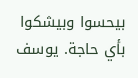بيحسوا وبيشكوا بأي حاجة. يوسف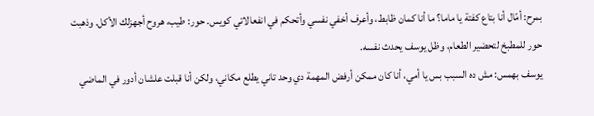بمرح: أمّال أنا بتاع كفتة يا ماما؟ ما أنا كمان ظابط، وأعرف أخفي نفسي وأتحكم في انفعالاتي كويس. حور: طيب، هروح أجهزلك الأكل. وذهبت حور للمطبخ لتحضير الطعام، وظل يوسف يحدث نفسه.
يوسف بهمس: مش ده السبب بس يا أمي، أنا كان ممكن أرفض المهمة دي وحد تاني يطلع مكاني، ولكن أنا قبلت علشان أدور في الماضي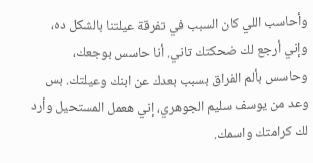وأحاسب اللي كان السبب في تفرقة عيلتنا بالشكل ده، وإني أرجع لك ضحكتك تاني. أنا حاسس بوجعك، وحاسس بألم الفراق بسبب بعدك عن ابنك وعيلتك. بس وعد من يوسف سليم الجوهري، إني هعمل المستحيل وأرد لك كرامتك واسمك.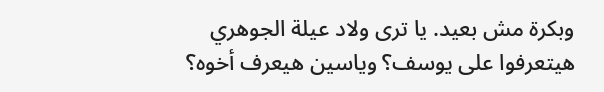وبكرة مش بعيد. يا ترى ولاد عيلة الجوهري هيتعرفوا على يوسف؟ وياسين هيعرف أخوه؟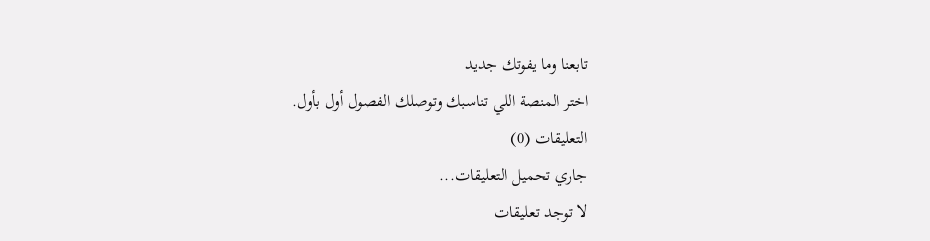تابعنا وما يفوتك جديد
اختر المنصة اللي تناسبك وتوصلك الفصول أول بأول.
التعليقات (0)
جاري تحميل التعليقات...
لا توجد تعليقات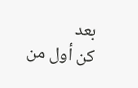بعد
كن أول من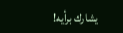يشارك برأيه!